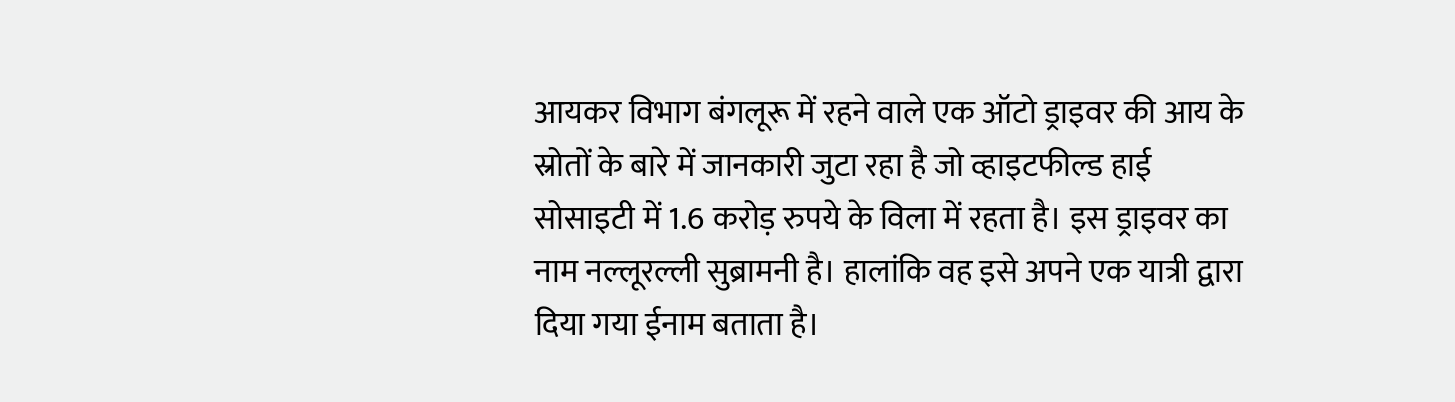आयकर विभाग बंगलूरू में रहने वाले एक ऑटो ड्राइवर की आय के स्रोतों के बारे में जानकारी जुटा रहा है जो व्हाइटफील्ड हाई सोसाइटी में 1.6 करोड़ रुपये के विला में रहता है। इस ड्राइवर का नाम नल्लूरल्ली सुब्रामनी है। हालांकि वह इसे अपने एक यात्री द्वारा दिया गया ईनाम बताता है।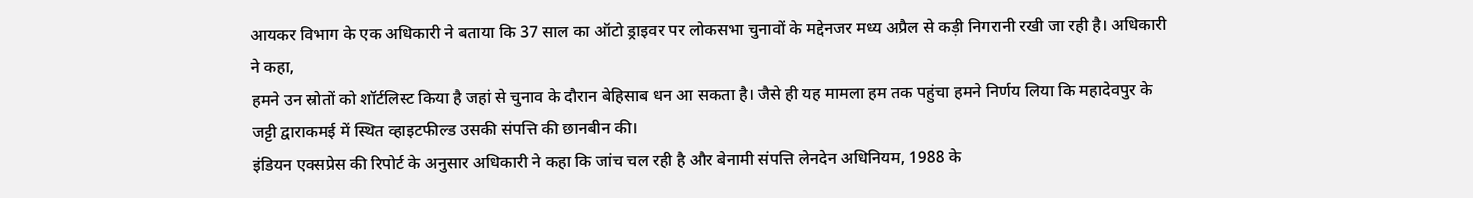आयकर विभाग के एक अधिकारी ने बताया कि 37 साल का ऑटो ड्राइवर पर लोकसभा चुनावों के मद्देनजर मध्य अप्रैल से कड़ी निगरानी रखी जा रही है। अधिकारी ने कहा,
हमने उन स्रोतों को शॉर्टलिस्ट किया है जहां से चुनाव के दौरान बेहिसाब धन आ सकता है। जैसे ही यह मामला हम तक पहुंचा हमने निर्णय लिया कि महादेवपुर के जट्टी द्वाराकमई में स्थित व्हाइटफील्ड उसकी संपत्ति की छानबीन की।
इंडियन एक्सप्रेस की रिपोर्ट के अनुसार अधिकारी ने कहा कि जांच चल रही है और बेनामी संपत्ति लेनदेन अधिनियम, 1988 के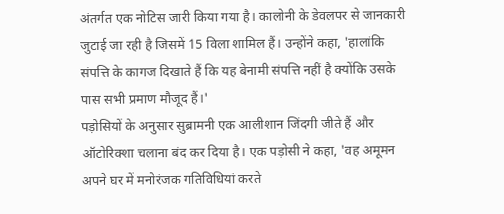अंतर्गत एक नोटिस जारी किया गया है। कालोनी के डेवलपर से जानकारी जुटाई जा रही है जिसमें 15 विला शामिल हैं। उन्होंने कहा, 'हालांकि संपत्ति के कागज दिखाते हैं कि यह बेनामी संपत्ति नहीं है क्योंकि उसके पास सभी प्रमाण मौजूद हैं।'
पड़ोसियों के अनुसार सुब्रामनी एक आलीशान जिंदगी जीते हैं और ऑटोरिक्शा चलाना बंद कर दिया है। एक पड़ोसी ने कहा, 'वह अमूमन अपने घर में मनोरंजक गतिविधियां करते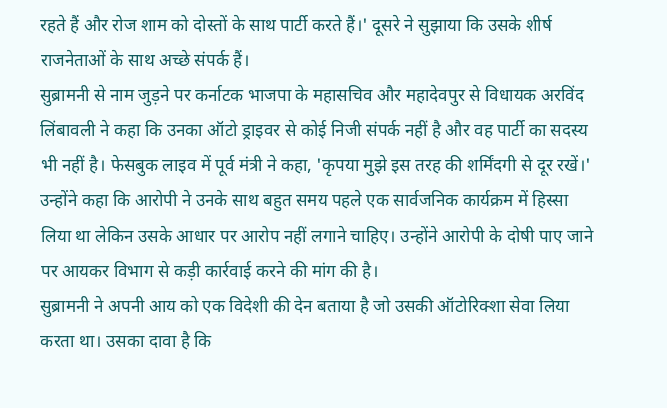रहते हैं और रोज शाम को दोस्तों के साथ पार्टी करते हैं।' दूसरे ने सुझाया कि उसके शीर्ष राजनेताओं के साथ अच्छे संपर्क हैं।
सुब्रामनी से नाम जुड़ने पर कर्नाटक भाजपा के महासचिव और महादेवपुर से विधायक अरविंद लिंबावली ने कहा कि उनका ऑटो ड्राइवर से कोई निजी संपर्क नहीं है और वह पार्टी का सदस्य भी नहीं है। फेसबुक लाइव में पूर्व मंत्री ने कहा, 'कृपया मुझे इस तरह की शर्मिंदगी से दूर रखें।'
उन्होंने कहा कि आरोपी ने उनके साथ बहुत समय पहले एक सार्वजनिक कार्यक्रम में हिस्सा लिया था लेकिन उसके आधार पर आरोप नहीं लगाने चाहिए। उन्होंने आरोपी के दोषी पाए जाने पर आयकर विभाग से कड़ी कार्रवाई करने की मांग की है।
सुब्रामनी ने अपनी आय को एक विदेशी की देन बताया है जो उसकी ऑटोरिक्शा सेवा लिया करता था। उसका दावा है कि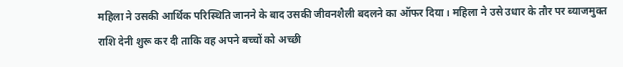महिला ने उसकी आर्थिक परिस्थिति जानने के बाद उसकी जीवनशैली बदलने का ऑफर दिया। महिला ने उसे उधार के तौर पर ब्याजमुक्त राशि देनी शुरू कर दी ताकि वह अपने बच्चों को अच्छी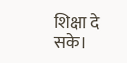शिक्षा दे सके।